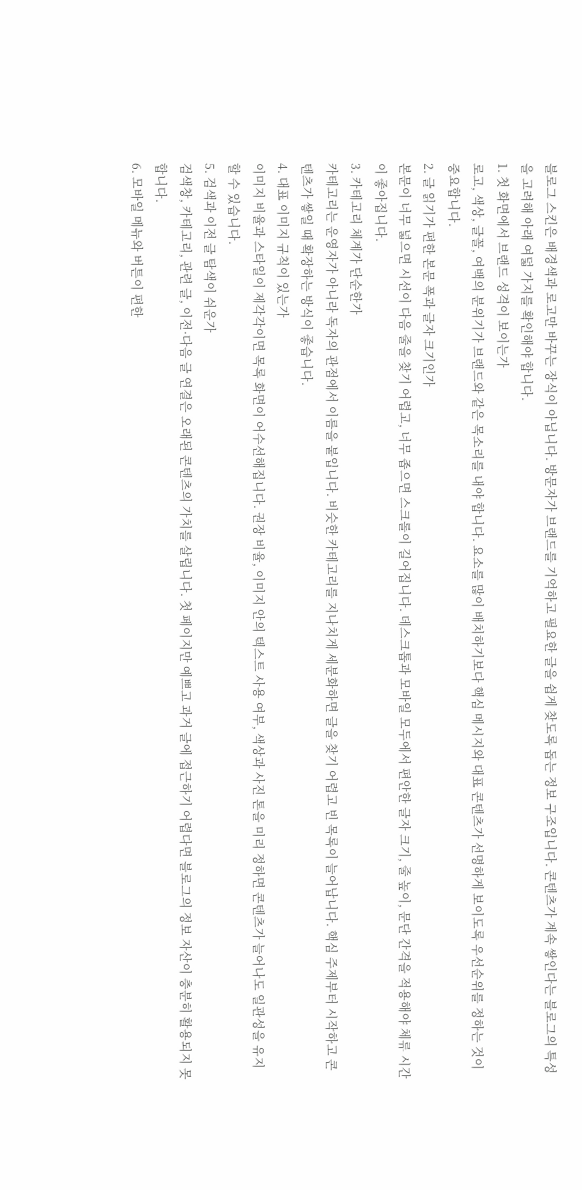블로그 스킨은 배경색과 로고만 바꾸는 장식이 아닙니다. 방문자가 브랜드를 기억하고 필요한 글을 쉽게 찾도록 돕는 정보 구조입니다. 콘텐츠가 계속 쌓인다는 블로그의 특성을 고려해 아래 여덟 가지를 확인해야 합니다.
1. 첫 화면에서 브랜드 성격이 보이는가
로고, 색상, 글꼴, 여백의 분위기가 브랜드와 같은 목소리를 내야 합니다. 요소를 많이 배치하기보다 핵심 메시지와 대표 콘텐츠가 선명하게 보이도록 우선순위를 정하는 것이 중요합니다.
2. 글 읽기가 편한 본문 폭과 글자 크기인가
본문이 너무 넓으면 시선이 다음 줄을 찾기 어렵고, 너무 좁으면 스크롤이 길어집니다. 데스크톱과 모바일 모두에서 편안한 글자 크기, 줄 높이, 문단 간격을 적용해야 체류 시간이 좋아집니다.
3. 카테고리 체계가 단순한가
카테고리는 운영자가 아니라 독자의 관점에서 이름을 붙입니다. 비슷한 카테고리를 지나치게 세분화하면 글을 찾기 어렵고 빈 목록이 늘어납니다. 핵심 주제부터 시작하고 콘텐츠가 쌓일 때 확장하는 방식이 좋습니다.
4. 대표 이미지 규칙이 있는가
이미지 비율과 스타일이 제각각이면 목록 화면이 어수선해집니다. 권장 비율, 이미지 안의 텍스트 사용 여부, 색상과 사진 톤을 미리 정하면 콘텐츠가 늘어나도 일관성을 유지할 수 있습니다.
5. 검색과 이전 글 탐색이 쉬운가
검색창, 카테고리, 관련 글, 이전·다음 글 연결은 오래된 콘텐츠의 가치를 살립니다. 첫 페이지만 예쁘고 과거 글에 접근하기 어렵다면 블로그의 정보 자산이 충분히 활용되지 못합니다.
6. 모바일 메뉴와 버튼이 편한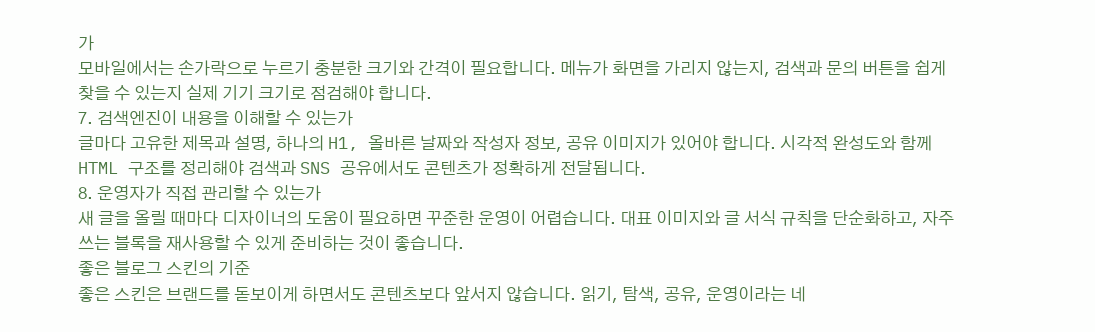가
모바일에서는 손가락으로 누르기 충분한 크기와 간격이 필요합니다. 메뉴가 화면을 가리지 않는지, 검색과 문의 버튼을 쉽게 찾을 수 있는지 실제 기기 크기로 점검해야 합니다.
7. 검색엔진이 내용을 이해할 수 있는가
글마다 고유한 제목과 설명, 하나의 H1, 올바른 날짜와 작성자 정보, 공유 이미지가 있어야 합니다. 시각적 완성도와 함께 HTML 구조를 정리해야 검색과 SNS 공유에서도 콘텐츠가 정확하게 전달됩니다.
8. 운영자가 직접 관리할 수 있는가
새 글을 올릴 때마다 디자이너의 도움이 필요하면 꾸준한 운영이 어렵습니다. 대표 이미지와 글 서식 규칙을 단순화하고, 자주 쓰는 블록을 재사용할 수 있게 준비하는 것이 좋습니다.
좋은 블로그 스킨의 기준
좋은 스킨은 브랜드를 돋보이게 하면서도 콘텐츠보다 앞서지 않습니다. 읽기, 탐색, 공유, 운영이라는 네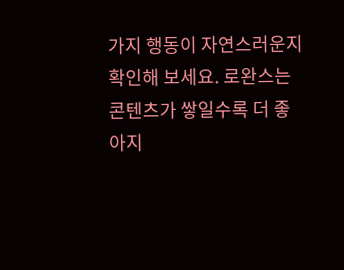가지 행동이 자연스러운지 확인해 보세요. 로완스는 콘텐츠가 쌓일수록 더 좋아지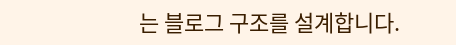는 블로그 구조를 설계합니다.